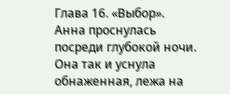Глава 16. «Выбор».
Анна проснулась посреди глубокой ночи. Она так и уснула обнаженная, лежа на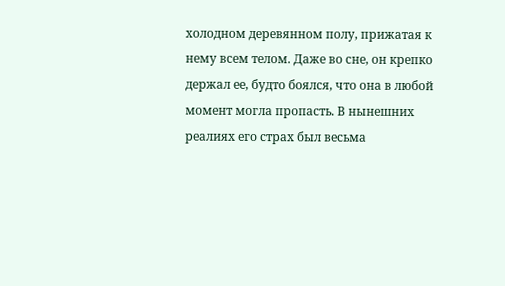холодном деревянном полу, прижатая к нему всем телом. Даже во сне, он крепко держал ее, будто боялся, что она в любой момент могла пропасть. В нынешних реалиях его страх был весьма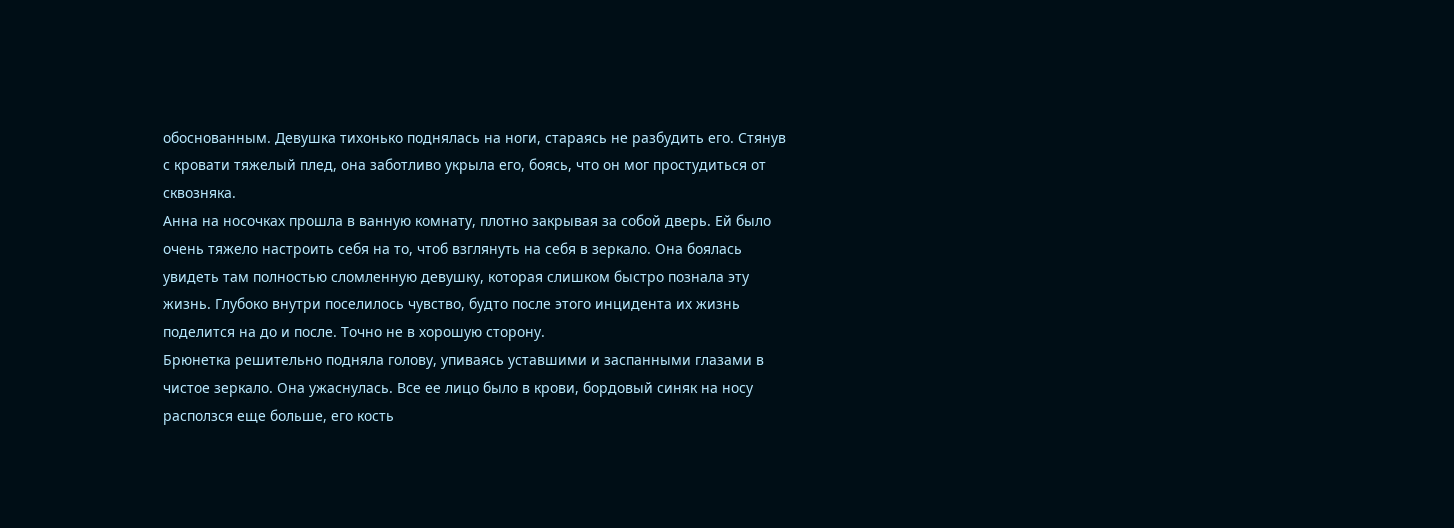обоснованным. Девушка тихонько поднялась на ноги, стараясь не разбудить его. Стянув с кровати тяжелый плед, она заботливо укрыла его, боясь, что он мог простудиться от сквозняка.
Анна на носочках прошла в ванную комнату, плотно закрывая за собой дверь. Ей было очень тяжело настроить себя на то, чтоб взглянуть на себя в зеркало. Она боялась увидеть там полностью сломленную девушку, которая слишком быстро познала эту жизнь. Глубоко внутри поселилось чувство, будто после этого инцидента их жизнь поделится на до и после. Точно не в хорошую сторону.
Брюнетка решительно подняла голову, упиваясь уставшими и заспанными глазами в чистое зеркало. Она ужаснулась. Все ее лицо было в крови, бордовый синяк на носу расползся еще больше, его кость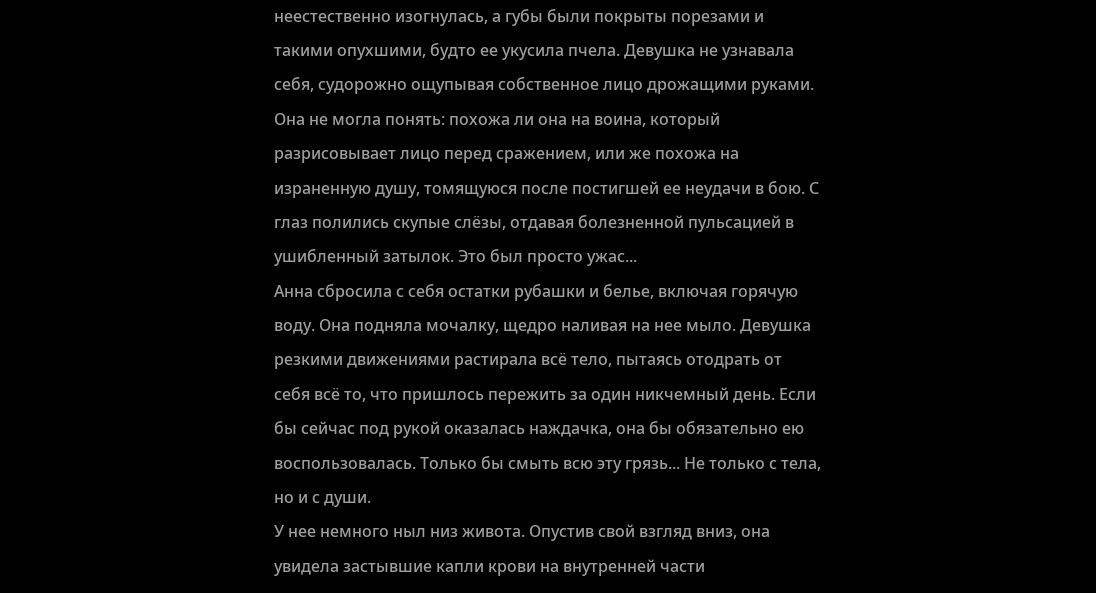неестественно изогнулась, а губы были покрыты порезами и такими опухшими, будто ее укусила пчела. Девушка не узнавала себя, судорожно ощупывая собственное лицо дрожащими руками. Она не могла понять: похожа ли она на воина, который разрисовывает лицо перед сражением, или же похожа на израненную душу, томящуюся после постигшей ее неудачи в бою. С глаз полились скупые слёзы, отдавая болезненной пульсацией в ушибленный затылок. Это был просто ужас...
Анна сбросила с себя остатки рубашки и белье, включая горячую воду. Она подняла мочалку, щедро наливая на нее мыло. Девушка резкими движениями растирала всё тело, пытаясь отодрать от себя всё то, что пришлось пережить за один никчемный день. Если бы сейчас под рукой оказалась наждачка, она бы обязательно ею воспользовалась. Только бы смыть всю эту грязь... Не только с тела, но и с души.
У нее немного ныл низ живота. Опустив свой взгляд вниз, она увидела застывшие капли крови на внутренней части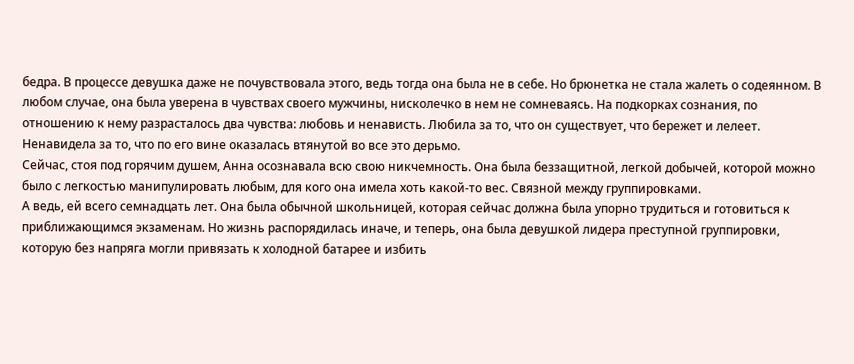бедра. В процессе девушка даже не почувствовала этого, ведь тогда она была не в себе. Но брюнетка не стала жалеть о содеянном. В любом случае, она была уверена в чувствах своего мужчины, нисколечко в нем не сомневаясь. На подкорках сознания, по отношению к нему разрасталось два чувства: любовь и ненависть. Любила за то, что он существует, что бережет и лелеет. Ненавидела за то, что по его вине оказалась втянутой во все это дерьмо.
Сейчас, стоя под горячим душем, Анна осознавала всю свою никчемность. Она была беззащитной, легкой добычей, которой можно было с легкостью манипулировать любым, для кого она имела хоть какой-то вес. Связной между группировками.
А ведь, ей всего семнадцать лет. Она была обычной школьницей, которая сейчас должна была упорно трудиться и готовиться к приближающимся экзаменам. Но жизнь распорядилась иначе, и теперь, она была девушкой лидера преступной группировки, которую без напряга могли привязать к холодной батарее и избить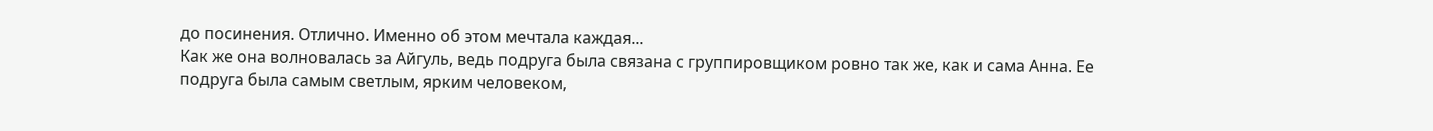до посинения. Отлично. Именно об этом мечтала каждая...
Как же она волновалась за Айгуль, ведь подруга была связана с группировщиком ровно так же, как и сама Анна. Ее подруга была самым светлым, ярким человеком,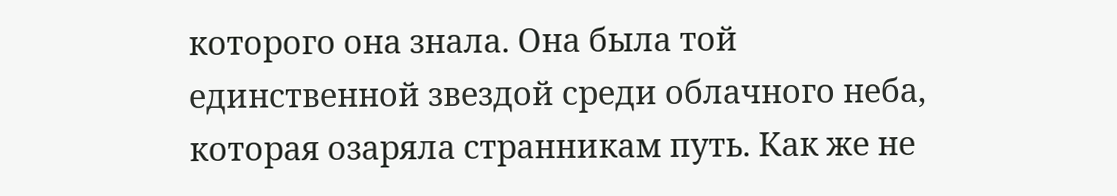которого она знала. Она была той единственной звездой среди облачного неба, которая озаряла странникам путь. Как же не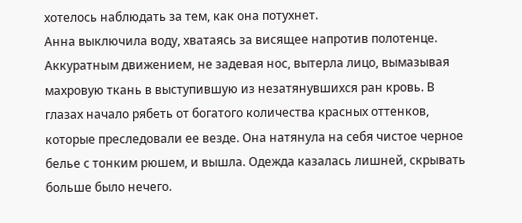хотелось наблюдать за тем, как она потухнет.
Анна выключила воду, хватаясь за висящее напротив полотенце. Аккуратным движением, не задевая нос, вытерла лицо, вымазывая махровую ткань в выступившую из незатянувшихся ран кровь. В глазах начало рябеть от богатого количества красных оттенков, которые преследовали ее везде. Она натянула на себя чистое черное белье с тонким рюшем, и вышла. Одежда казалась лишней, скрывать больше было нечего.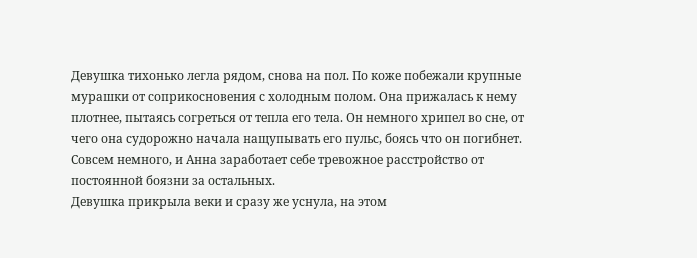Девушка тихонько легла рядом, снова на пол. По коже побежали крупные мурашки от соприкосновения с холодным полом. Она прижалась к нему плотнее, пытаясь согреться от тепла его тела. Он немного хрипел во сне, от чего она судорожно начала нащупывать его пульс, боясь что он погибнет. Совсем немного, и Анна заработает себе тревожное расстройство от постоянной боязни за остальных.
Девушка прикрыла веки и сразу же уснула, на этом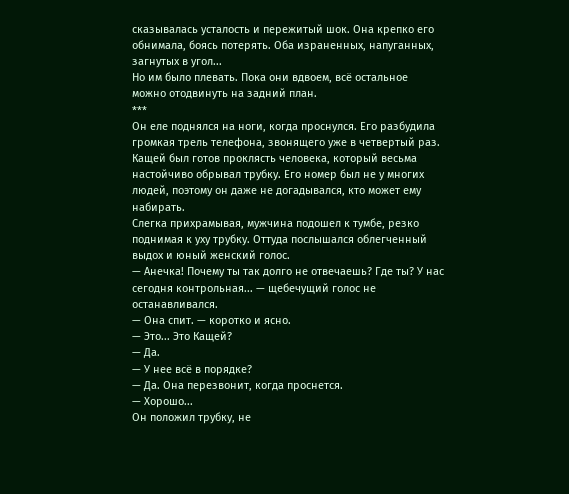сказывалась усталость и пережитый шок. Она крепко его обнимала, боясь потерять. Оба израненных, напуганных, загнутых в угол...
Но им было плевать. Пока они вдвоем, всё остальное можно отодвинуть на задний план.
***
Он еле поднялся на ноги, когда проснулся. Его разбудила громкая трель телефона, звонящего уже в четвертый раз. Кащей был готов проклясть человека, который весьма настойчиво обрывал трубку. Его номер был не у многих людей, поэтому он даже не догадывался, кто может ему набирать.
Слегка прихрамывая, мужчина подошел к тумбе, резко поднимая к уху трубку. Оттуда послышался облегченный выдох и юный женский голос.
— Анечка! Почему ты так долго не отвечаешь? Где ты? У нас сегодня контрольная... — щебечущий голос не останавливался.
— Она спит. — коротко и ясно.
— Это... Это Кащей?
— Да.
— У нее всё в порядке?
— Да. Она перезвонит, когда проснется.
— Хорошо...
Он положил трубку, не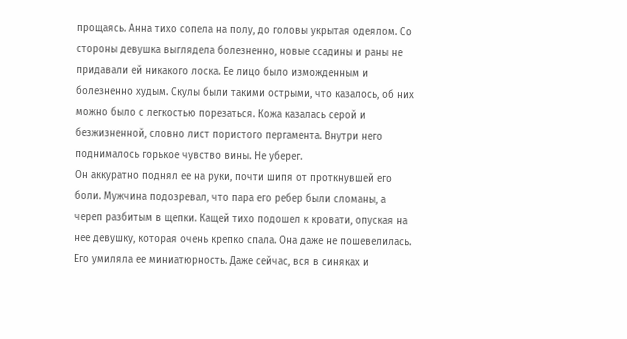прощаясь. Анна тихо сопела на полу, до головы укрытая одеялом. Со стороны девушка выглядела болезненно, новые ссадины и раны не придавали ей никакого лоска. Ее лицо было изможденным и болезненно худым. Скулы были такими острыми, что казалось, об них можно было с легкостью порезаться. Кожа казалась серой и безжизненной, словно лист пористого пергамента. Внутри него поднималось горькое чувство вины. Не уберег.
Он аккуратно поднял ее на руки, почти шипя от проткнувшей его боли. Мужчина подозревал, что пара его ребер были сломаны, а череп разбитым в щепки. Кащей тихо подошел к кровати, опуская на нее девушку, которая очень крепко спала. Она даже не пошевелилась. Его умиляла ее миниатюрность. Даже сейчас, вся в синяках и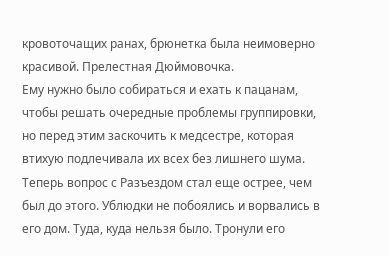кровоточащих ранах, брюнетка была неимоверно красивой. Прелестная Дюймовочка.
Ему нужно было собираться и ехать к пацанам, чтобы решать очередные проблемы группировки, но перед этим заскочить к медсестре, которая втихую подлечивала их всех без лишнего шума. Теперь вопрос с Разъездом стал еще острее, чем был до этого. Ублюдки не побоялись и ворвались в его дом. Туда, куда нельзя было. Тронули его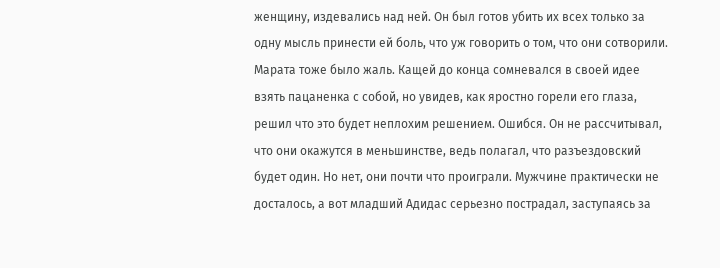женщину, издевались над ней. Он был готов убить их всех только за одну мысль принести ей боль, что уж говорить о том, что они сотворили.
Марата тоже было жаль. Кащей до конца сомневался в своей идее взять пацаненка с собой, но увидев, как яростно горели его глаза, решил что это будет неплохим решением. Ошибся. Он не рассчитывал, что они окажутся в меньшинстве, ведь полагал, что разъездовский будет один. Но нет, они почти что проиграли. Мужчине практически не досталось, а вот младший Адидас серьезно пострадал, заступаясь за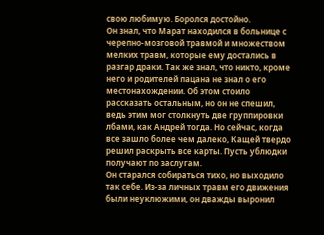свою любимую. Боролся достойно.
Он знал, что Марат находился в больнице с черепно-мозговой травмой и множеством мелких травм, которые ему достались в разгар драки. Так же знал, что никто, кроме него и родителей пацана не знал о его местонахождении. Об этом стоило рассказать остальным, но он не спешил, ведь этим мог столкнуть две группировки лбами, как Андрей тогда. Но сейчас, когда все зашло более чем далеко, Кащей твердо решил раскрыть все карты. Пусть ублюдки получают по заслугам.
Он старался собираться тихо, но выходило так себе. Из-за личных травм его движения были неуклюжими, он дважды выронил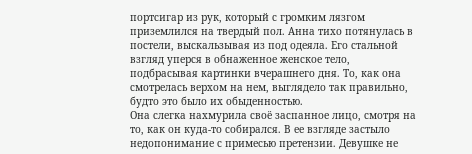портсигар из рук, который с громким лязгом приземлился на твердый пол. Анна тихо потянулась в постели, выскальзывая из под одеяла. Его стальной взгляд уперся в обнаженное женское тело, подбрасывая картинки вчерашнего дня. То, как она смотрелась верхом на нем, выглядело так правильно, будто это было их обыденностью.
Она слегка нахмурила своё заспанное лицо, смотря на то, как он куда-то собирался. В ее взгляде застыло недопонимание с примесью претензии. Девушке не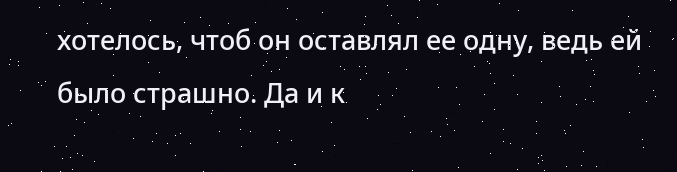хотелось, чтоб он оставлял ее одну, ведь ей было страшно. Да и к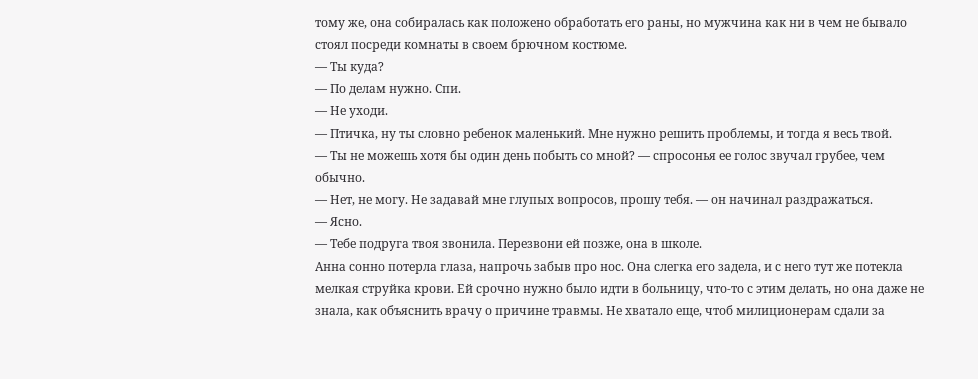тому же, она собиралась как положено обработать его раны, но мужчина как ни в чем не бывало стоял посреди комнаты в своем брючном костюме.
— Ты куда?
— По делам нужно. Спи.
— Не уходи.
— Птичка, ну ты словно ребенок маленький. Мне нужно решить проблемы, и тогда я весь твой.
— Ты не можешь хотя бы один день побыть со мной? — спросонья ее голос звучал грубее, чем обычно.
— Нет, не могу. Не задавай мне глупых вопросов, прошу тебя. — он начинал раздражаться.
— Ясно.
— Тебе подруга твоя звонила. Перезвони ей позже, она в школе.
Анна сонно потерла глаза, напрочь забыв про нос. Она слегка его задела, и с него тут же потекла мелкая струйка крови. Ей срочно нужно было идти в больницу, что-то с этим делать, но она даже не знала, как объяснить врачу о причине травмы. Не хватало еще, чтоб милиционерам сдали за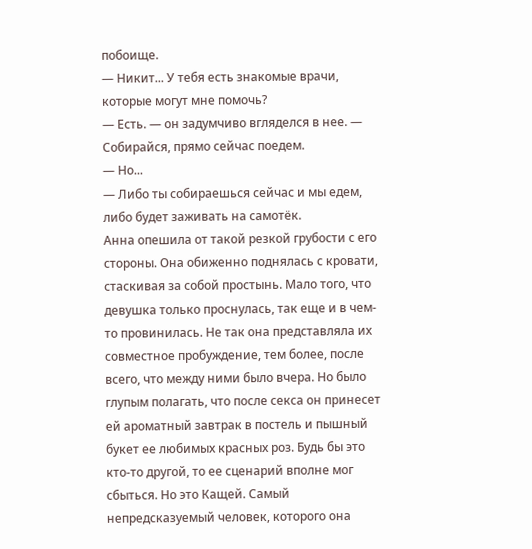побоище.
— Никит... У тебя есть знакомые врачи, которые могут мне помочь?
— Есть. — он задумчиво вгляделся в нее. — Собирайся, прямо сейчас поедем.
— Но...
— Либо ты собираешься сейчас и мы едем, либо будет заживать на самотёк.
Анна опешила от такой резкой грубости с его стороны. Она обиженно поднялась с кровати, стаскивая за собой простынь. Мало того, что девушка только проснулась, так еще и в чем-то провинилась. Не так она представляла их совместное пробуждение, тем более, после всего, что между ними было вчера. Но было глупым полагать, что после секса он принесет ей ароматный завтрак в постель и пышный букет ее любимых красных роз. Будь бы это кто-то другой, то ее сценарий вполне мог сбыться. Но это Кащей. Самый непредсказуемый человек, которого она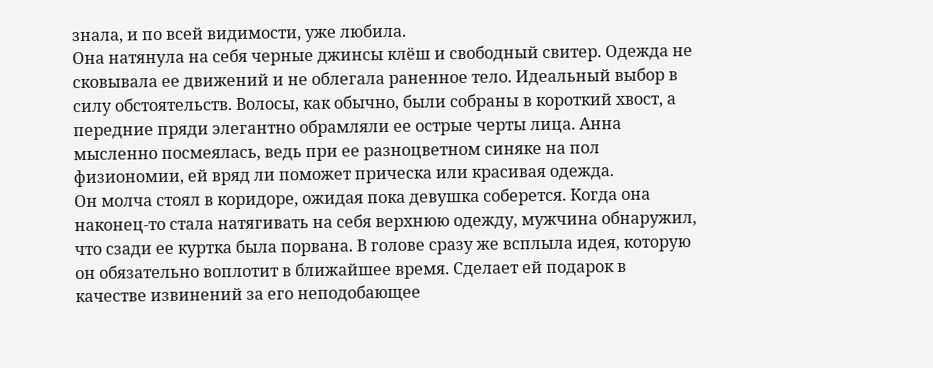знала, и по всей видимости, уже любила.
Она натянула на себя черные джинсы клёш и свободный свитер. Одежда не сковывала ее движений и не облегала раненное тело. Идеальный выбор в силу обстоятельств. Волосы, как обычно, были собраны в короткий хвост, а передние пряди элегантно обрамляли ее острые черты лица. Анна мысленно посмеялась, ведь при ее разноцветном синяке на пол физиономии, ей вряд ли поможет прическа или красивая одежда.
Он молча стоял в коридоре, ожидая пока девушка соберется. Когда она наконец-то стала натягивать на себя верхнюю одежду, мужчина обнаружил, что сзади ее куртка была порвана. В голове сразу же всплыла идея, которую он обязательно воплотит в ближайшее время. Сделает ей подарок в качестве извинений за его неподобающее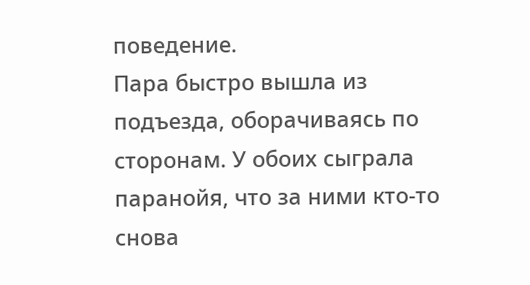поведение.
Пара быстро вышла из подъезда, оборачиваясь по сторонам. У обоих сыграла паранойя, что за ними кто-то снова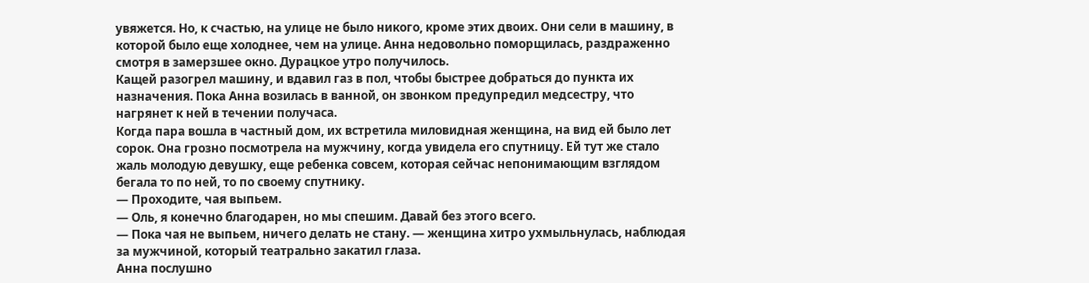увяжется. Но, к счастью, на улице не было никого, кроме этих двоих. Они сели в машину, в которой было еще холоднее, чем на улице. Анна недовольно поморщилась, раздраженно смотря в замерзшее окно. Дурацкое утро получилось.
Кащей разогрел машину, и вдавил газ в пол, чтобы быстрее добраться до пункта их назначения. Пока Анна возилась в ванной, он звонком предупредил медсестру, что нагрянет к ней в течении получаса.
Когда пара вошла в частный дом, их встретила миловидная женщина, на вид ей было лет сорок. Она грозно посмотрела на мужчину, когда увидела его спутницу. Ей тут же стало жаль молодую девушку, еще ребенка совсем, которая сейчас непонимающим взглядом бегала то по ней, то по своему спутнику.
— Проходите, чая выпьем.
— Оль, я конечно благодарен, но мы спешим. Давай без этого всего.
— Пока чая не выпьем, ничего делать не стану. — женщина хитро ухмыльнулась, наблюдая за мужчиной, который театрально закатил глаза.
Анна послушно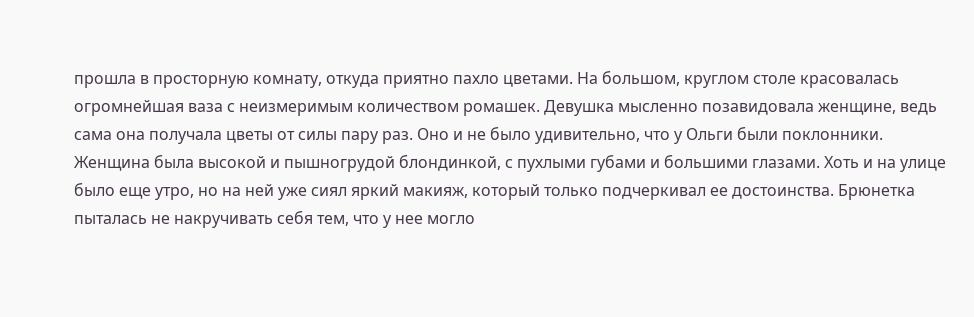прошла в просторную комнату, откуда приятно пахло цветами. На большом, круглом столе красовалась огромнейшая ваза с неизмеримым количеством ромашек. Девушка мысленно позавидовала женщине, ведь сама она получала цветы от силы пару раз. Оно и не было удивительно, что у Ольги были поклонники. Женщина была высокой и пышногрудой блондинкой, с пухлыми губами и большими глазами. Хоть и на улице было еще утро, но на ней уже сиял яркий макияж, который только подчеркивал ее достоинства. Брюнетка пыталась не накручивать себя тем, что у нее могло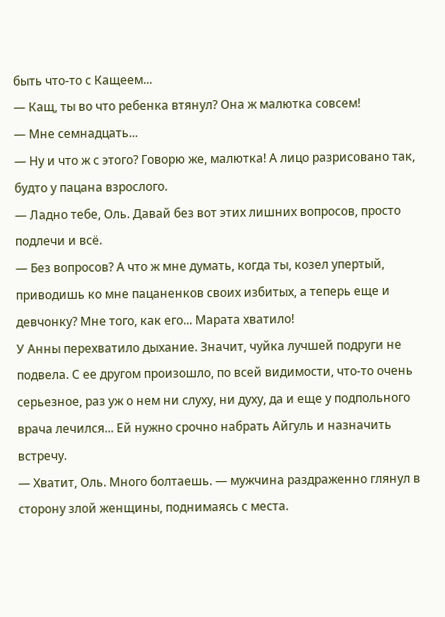быть что-то с Кащеем...
— Кащ, ты во что ребенка втянул? Она ж малютка совсем!
— Мне семнадцать...
— Ну и что ж с этого? Говорю же, малютка! А лицо разрисовано так, будто у пацана взрослого.
— Ладно тебе, Оль. Давай без вот этих лишних вопросов, просто подлечи и всё.
— Без вопросов? А что ж мне думать, когда ты, козел упертый, приводишь ко мне пацаненков своих избитых, а теперь еще и девчонку? Мне того, как его... Марата хватило!
У Анны перехватило дыхание. Значит, чуйка лучшей подруги не подвела. С ее другом произошло, по всей видимости, что-то очень серьезное, раз уж о нем ни слуху, ни духу, да и еще у подпольного врача лечился... Ей нужно срочно набрать Айгуль и назначить встречу.
— Хватит, Оль. Много болтаешь. — мужчина раздраженно глянул в сторону злой женщины, поднимаясь с места.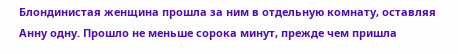Блондинистая женщина прошла за ним в отдельную комнату, оставляя Анну одну. Прошло не меньше сорока минут, прежде чем пришла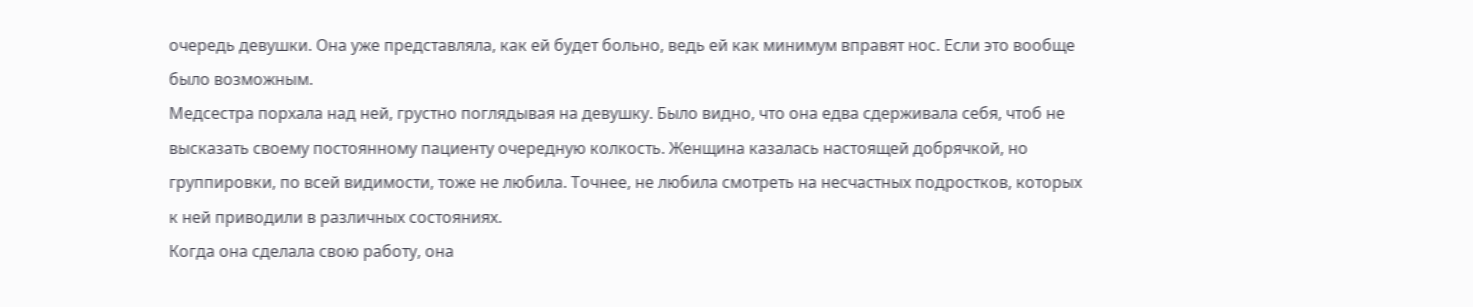очередь девушки. Она уже представляла, как ей будет больно, ведь ей как минимум вправят нос. Если это вообще было возможным.
Медсестра порхала над ней, грустно поглядывая на девушку. Было видно, что она едва сдерживала себя, чтоб не высказать своему постоянному пациенту очередную колкость. Женщина казалась настоящей добрячкой, но группировки, по всей видимости, тоже не любила. Точнее, не любила смотреть на несчастных подростков, которых к ней приводили в различных состояниях.
Когда она сделала свою работу, она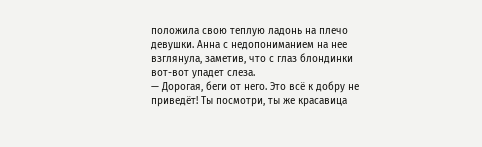положила свою теплую ладонь на плечо девушки. Анна с недопониманием на нее взглянула, заметив, что с глаз блондинки вот-вот упадет слеза.
— Дорогая, беги от него. Это всё к добру не приведёт! Ты посмотри, ты же красавица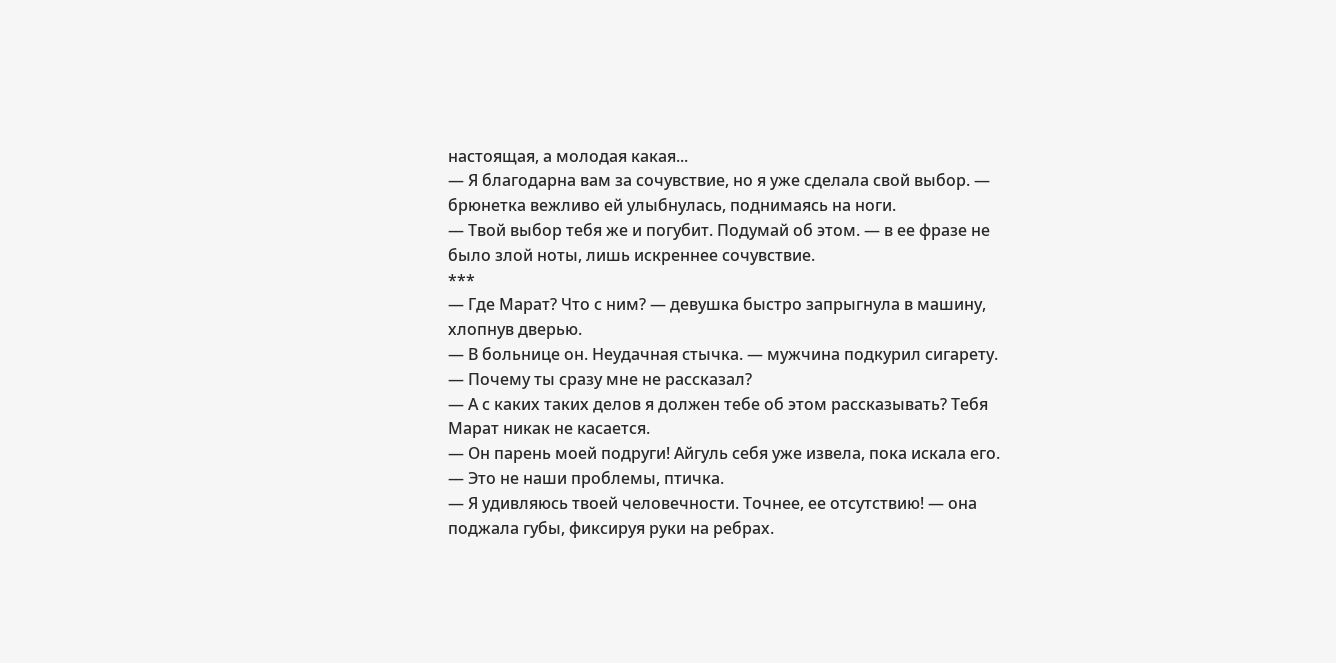настоящая, а молодая какая...
— Я благодарна вам за сочувствие, но я уже сделала свой выбор. — брюнетка вежливо ей улыбнулась, поднимаясь на ноги.
— Твой выбор тебя же и погубит. Подумай об этом. — в ее фразе не было злой ноты, лишь искреннее сочувствие.
***
— Где Марат? Что с ним? — девушка быстро запрыгнула в машину, хлопнув дверью.
— В больнице он. Неудачная стычка. — мужчина подкурил сигарету.
— Почему ты сразу мне не рассказал?
— А с каких таких делов я должен тебе об этом рассказывать? Тебя Марат никак не касается.
— Он парень моей подруги! Айгуль себя уже извела, пока искала его.
— Это не наши проблемы, птичка.
— Я удивляюсь твоей человечности. Точнее, ее отсутствию! — она поджала губы, фиксируя руки на ребрах.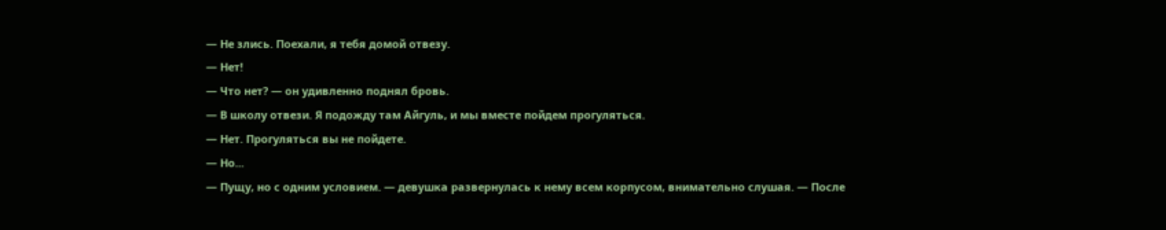— Не злись. Поехали, я тебя домой отвезу.
— Нет!
— Что нет? — он удивленно поднял бровь.
— В школу отвези. Я подожду там Айгуль, и мы вместе пойдем прогуляться.
— Нет. Прогуляться вы не пойдете.
— Но...
— Пущу, но с одним условием. — девушка развернулась к нему всем корпусом, внимательно слушая. — После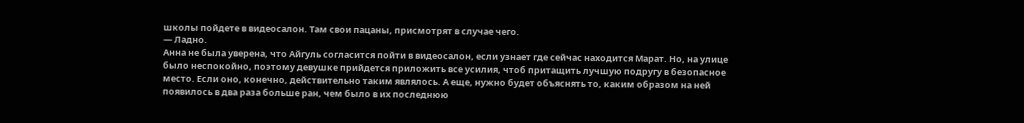школы пойдете в видеосалон. Там свои пацаны, присмотрят в случае чего.
— Ладно.
Анна не была уверена, что Айгуль согласится пойти в видеосалон, если узнает где сейчас находится Марат. Но, на улице было неспокойно, поэтому девушке прийдется приложить все усилия, чтоб притащить лучшую подругу в безопасное место. Если оно, конечно, действительно таким являлось. А еще, нужно будет объяснять то, каким образом на ней появилось в два раза больше ран, чем было в их последнюю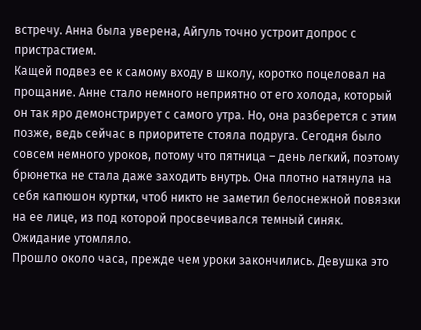встречу. Анна была уверена, Айгуль точно устроит допрос с пристрастием.
Кащей подвез ее к самому входу в школу, коротко поцеловал на прощание. Анне стало немного неприятно от его холода, который он так яро демонстрирует с самого утра. Но, она разберется с этим позже, ведь сейчас в приоритете стояла подруга. Сегодня было совсем немного уроков, потому что пятница – день легкий, поэтому брюнетка не стала даже заходить внутрь. Она плотно натянула на себя капюшон куртки, чтоб никто не заметил белоснежной повязки на ее лице, из под которой просвечивался темный синяк. Ожидание утомляло.
Прошло около часа, прежде чем уроки закончились. Девушка это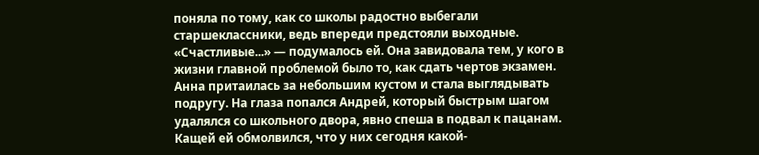поняла по тому, как со школы радостно выбегали старшеклассники, ведь впереди предстояли выходные. «Счастливые...» — подумалось ей. Она завидовала тем, у кого в жизни главной проблемой было то, как сдать чертов экзамен.
Анна притаилась за небольшим кустом и стала выглядывать подругу. На глаза попался Андрей, который быстрым шагом удалялся со школьного двора, явно спеша в подвал к пацанам. Кащей ей обмолвился, что у них сегодня какой-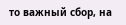то важный сбор, на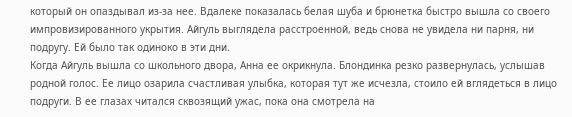который он опаздывал из-за нее. Вдалеке показалась белая шуба и брюнетка быстро вышла со своего импровизированного укрытия. Айгуль выглядела расстроенной, ведь снова не увидела ни парня, ни подругу. Ей было так одиноко в эти дни.
Когда Айгуль вышла со школьного двора, Анна ее окрикнула. Блондинка резко развернулась, услышав родной голос. Ее лицо озарила счастливая улыбка, которая тут же исчезла, стоило ей вглядеться в лицо подруги. В ее глазах читался сквозящий ужас, пока она смотрела на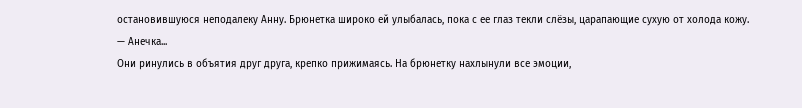остановившуюся неподалеку Анну. Брюнетка широко ей улыбалась, пока с ее глаз текли слёзы, царапающие сухую от холода кожу.
— Анечка...
Они ринулись в объятия друг друга, крепко прижимаясь. На брюнетку нахлынули все эмоции,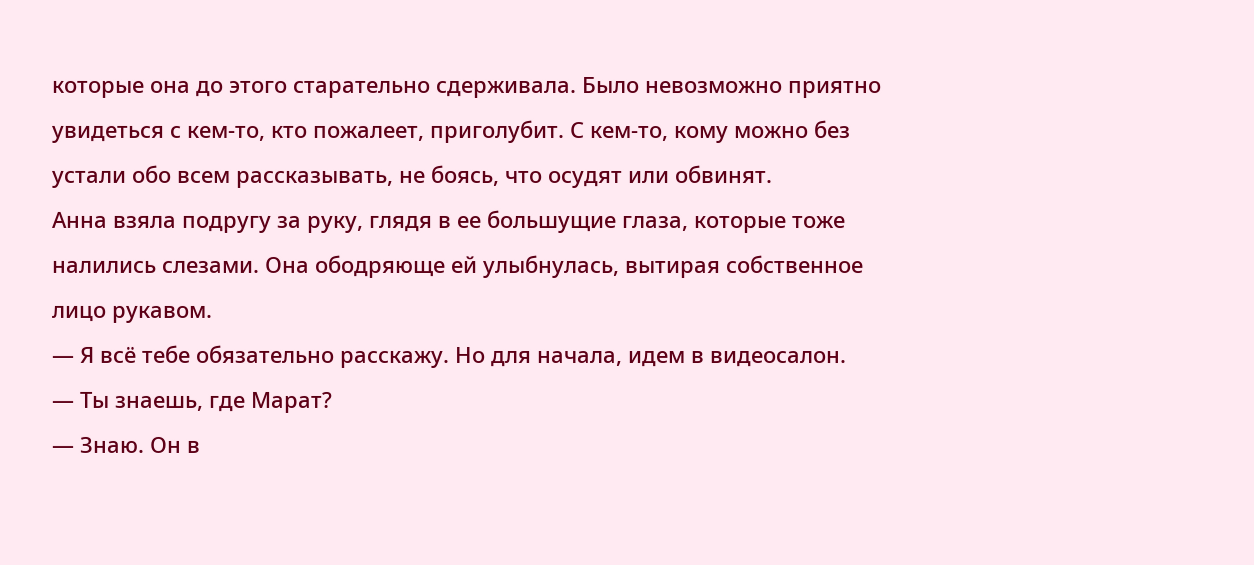которые она до этого старательно сдерживала. Было невозможно приятно увидеться с кем-то, кто пожалеет, приголубит. С кем-то, кому можно без устали обо всем рассказывать, не боясь, что осудят или обвинят.
Анна взяла подругу за руку, глядя в ее большущие глаза, которые тоже налились слезами. Она ободряюще ей улыбнулась, вытирая собственное лицо рукавом.
— Я всё тебе обязательно расскажу. Но для начала, идем в видеосалон.
— Ты знаешь, где Марат?
— Знаю. Он в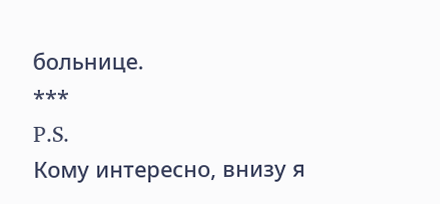больнице.
***
P.S.
Кому интересно, внизу я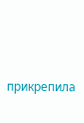прикрепила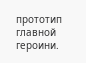прототип главной героини.